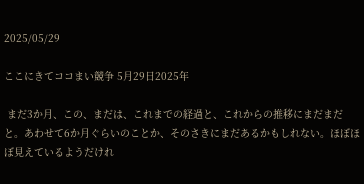2025/05/29

ここにきてココまい競争 5月29日2025年

 まだ3か月、この、まだは、これまでの経過と、これからの推移にまだまだと。あわせて6か月ぐらいのことか、そのさきにまだあるかもしれない。ほぼほぼ見えているようだけれ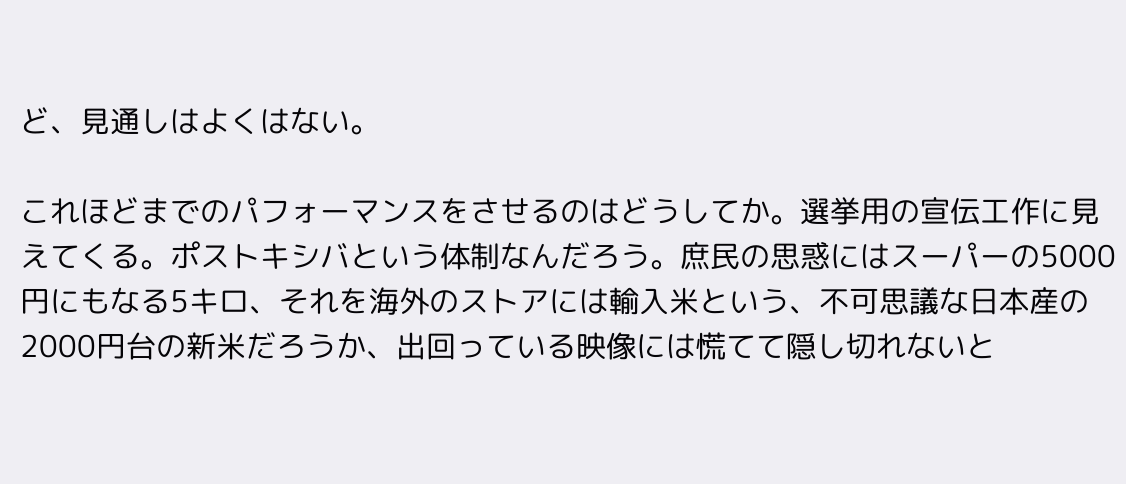ど、見通しはよくはない。

これほどまでのパフォーマンスをさせるのはどうしてか。選挙用の宣伝工作に見えてくる。ポストキシバという体制なんだろう。庶民の思惑にはスーパーの5000円にもなる5キロ、それを海外のストアには輸入米という、不可思議な日本産の2000円台の新米だろうか、出回っている映像には慌てて隠し切れないと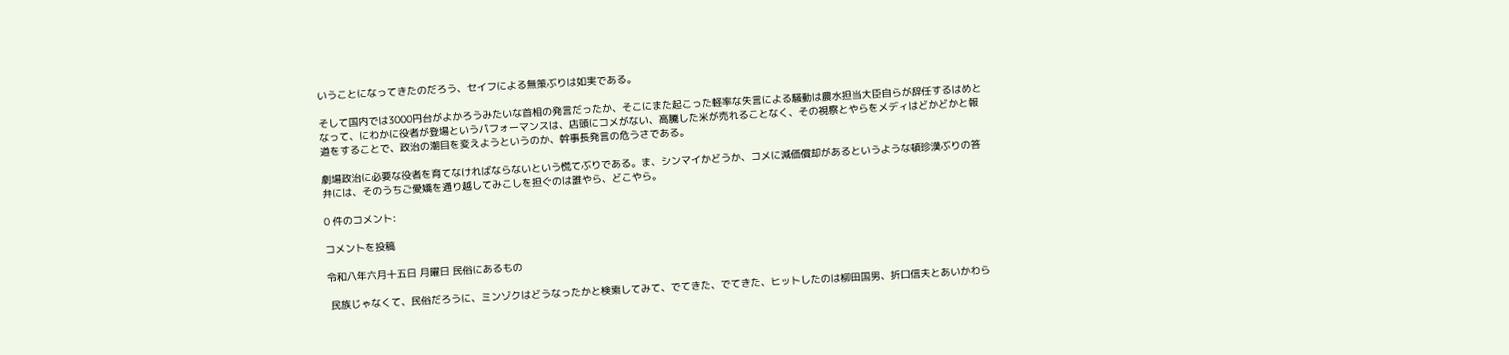いうことになってきたのだろう、セイフによる無策ぶりは如実である。

そして国内では3000円台がよかろうみたいな首相の発言だったか、そこにまた起こった軽率な失言による騒動は農水担当大臣自らが辞任するはめとなって、にわかに役者が登場というパフォーマンスは、店頭にコメがない、高騰した米が売れることなく、その視察とやらをメディはどかどかと報道をすることで、政治の潮目を変えようというのか、幹事長発言の危うさである。

劇場政治に必要な役者を育てなければならないという慌てぶりである。ま、シンマイかどうか、コメに減価償却があるというような頓珍漢ぶりの答弁には、そのうちご愛嬌を通り越してみこしを担ぐのは誰やら、どこやら。

0 件のコメント:

コメントを投稿

令和八年六月十五日 月曜日 民俗にあるもの

 民族じゃなくて、民俗だろうに、ミンゾクはどうなったかと検索してみて、でてきた、でてきた、ヒットしたのは柳田国男、折口信夫とあいかわら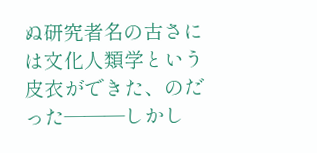ぬ研究者名の古さには文化人類学という皮衣ができた、のだった―――しかし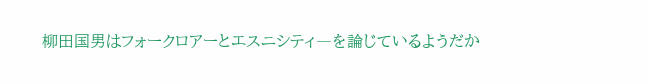柳田国男はフォークロアーとエスニシティ―を論じているようだか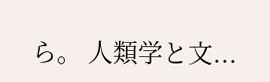ら。 人類学と文...